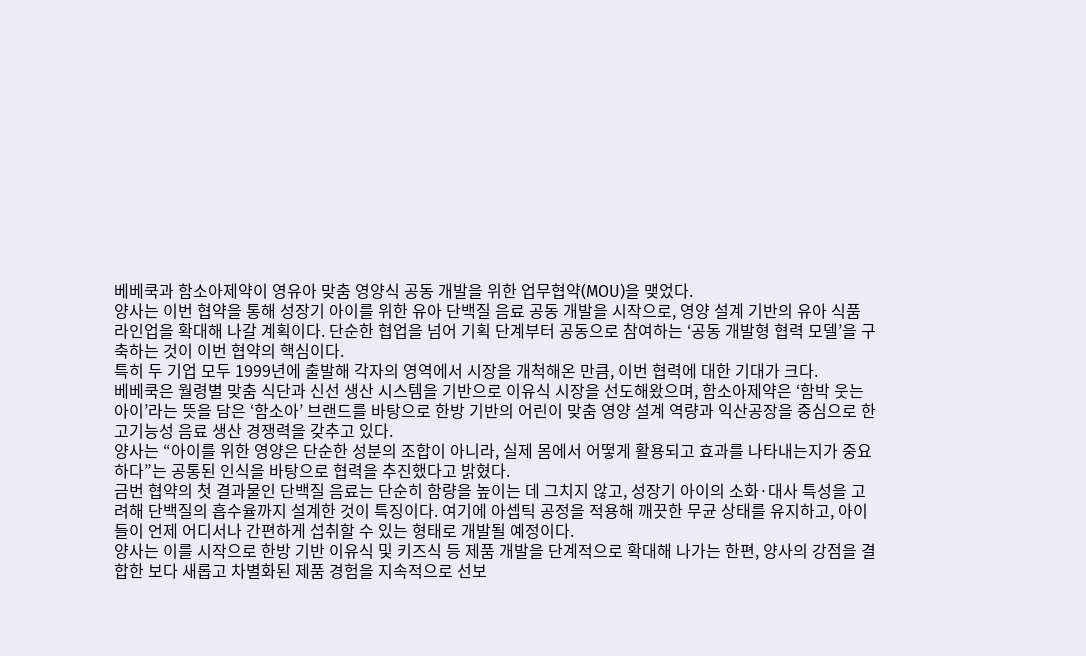베베쿡과 함소아제약이 영유아 맞춤 영양식 공동 개발을 위한 업무협약(MOU)을 맺었다.
양사는 이번 협약을 통해 성장기 아이를 위한 유아 단백질 음료 공동 개발을 시작으로, 영양 설계 기반의 유아 식품 라인업을 확대해 나갈 계획이다. 단순한 협업을 넘어 기획 단계부터 공동으로 참여하는 ‘공동 개발형 협력 모델’을 구축하는 것이 이번 협약의 핵심이다.
특히 두 기업 모두 1999년에 출발해 각자의 영역에서 시장을 개척해온 만큼, 이번 협력에 대한 기대가 크다.
베베쿡은 월령별 맞춤 식단과 신선 생산 시스템을 기반으로 이유식 시장을 선도해왔으며, 함소아제약은 ‘함박 웃는 아이’라는 뜻을 담은 ‘함소아’ 브랜드를 바탕으로 한방 기반의 어린이 맞춤 영양 설계 역량과 익산공장을 중심으로 한 고기능성 음료 생산 경쟁력을 갖추고 있다.
양사는 “아이를 위한 영양은 단순한 성분의 조합이 아니라, 실제 몸에서 어떻게 활용되고 효과를 나타내는지가 중요하다”는 공통된 인식을 바탕으로 협력을 추진했다고 밝혔다.
금번 협약의 첫 결과물인 단백질 음료는 단순히 함량을 높이는 데 그치지 않고, 성장기 아이의 소화·대사 특성을 고려해 단백질의 흡수율까지 설계한 것이 특징이다. 여기에 아셉틱 공정을 적용해 깨끗한 무균 상태를 유지하고, 아이들이 언제 어디서나 간편하게 섭취할 수 있는 형태로 개발될 예정이다.
양사는 이를 시작으로 한방 기반 이유식 및 키즈식 등 제품 개발을 단계적으로 확대해 나가는 한편, 양사의 강점을 결합한 보다 새롭고 차별화된 제품 경험을 지속적으로 선보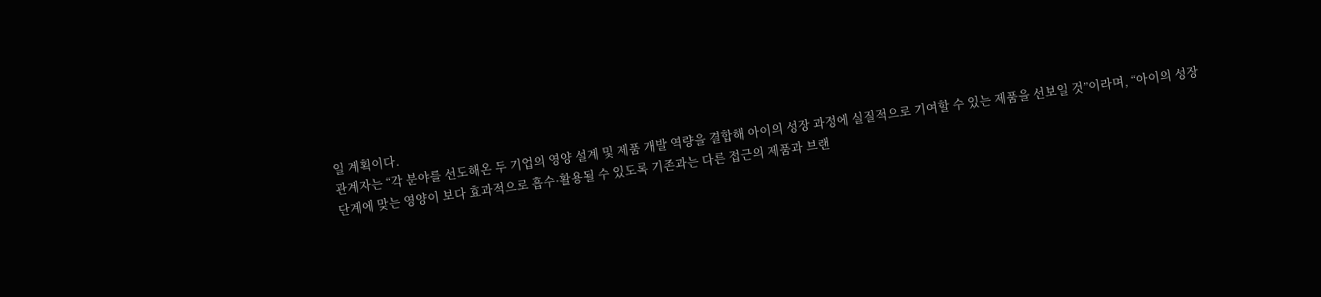일 계획이다.
관계자는 “각 분야를 선도해온 두 기업의 영양 설계 및 제품 개발 역량을 결합해 아이의 성장 과정에 실질적으로 기여할 수 있는 제품을 선보일 것”이라며, “아이의 성장 단계에 맞는 영양이 보다 효과적으로 흡수·활용될 수 있도록 기존과는 다른 접근의 제품과 브랜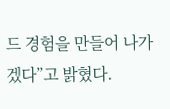드 경험을 만들어 나가겠다”고 밝혔다.